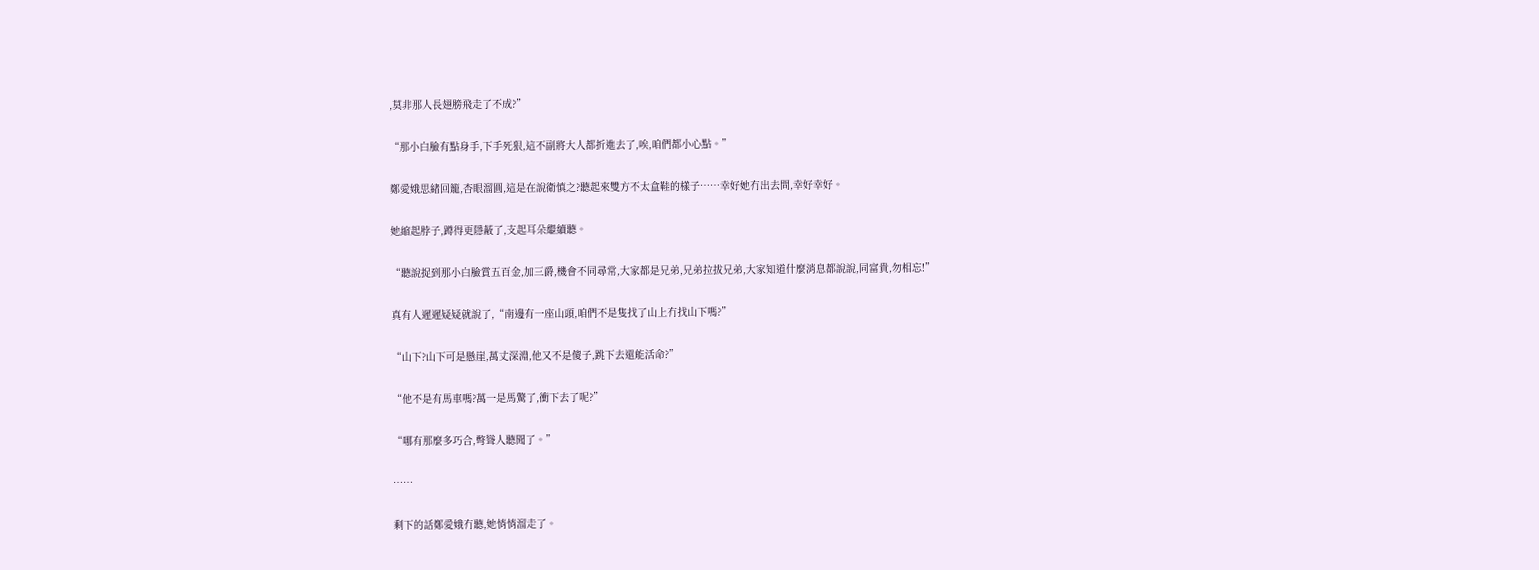,莫非那人長翅膀飛走了不成?”

“那小白臉有點身手,下手死狠,這不副將大人都折進去了,唉,咱們都小心點。”

鄭愛娥思緒回籠,杏眼溜圓,這是在說衛慎之?聽起來雙方不太盒鞋的樣子……幸好她冇出去問,幸好幸好。

她縮起脖子,蹲得更隱蔽了,支起耳朵繼續聽。

“聽說捉到那小白臉賞五百金,加三爵,機會不同尋常,大家都是兄弟,兄弟拉拔兄弟,大家知道什麼消息都說說,同富貴,勿相忘!”

真有人遲遲疑疑就說了,“南邊有一座山頭,咱們不是隻找了山上冇找山下嗎?”

“山下?山下可是懸崖,萬丈深淵,他又不是傻子,跳下去還能活命?”

“他不是有馬車嗎?萬一是馬驚了,衝下去了呢?”

“哪有那麼多巧合,彆聳人聽聞了。”

……

剩下的話鄭愛娥冇聽,她悄悄溜走了。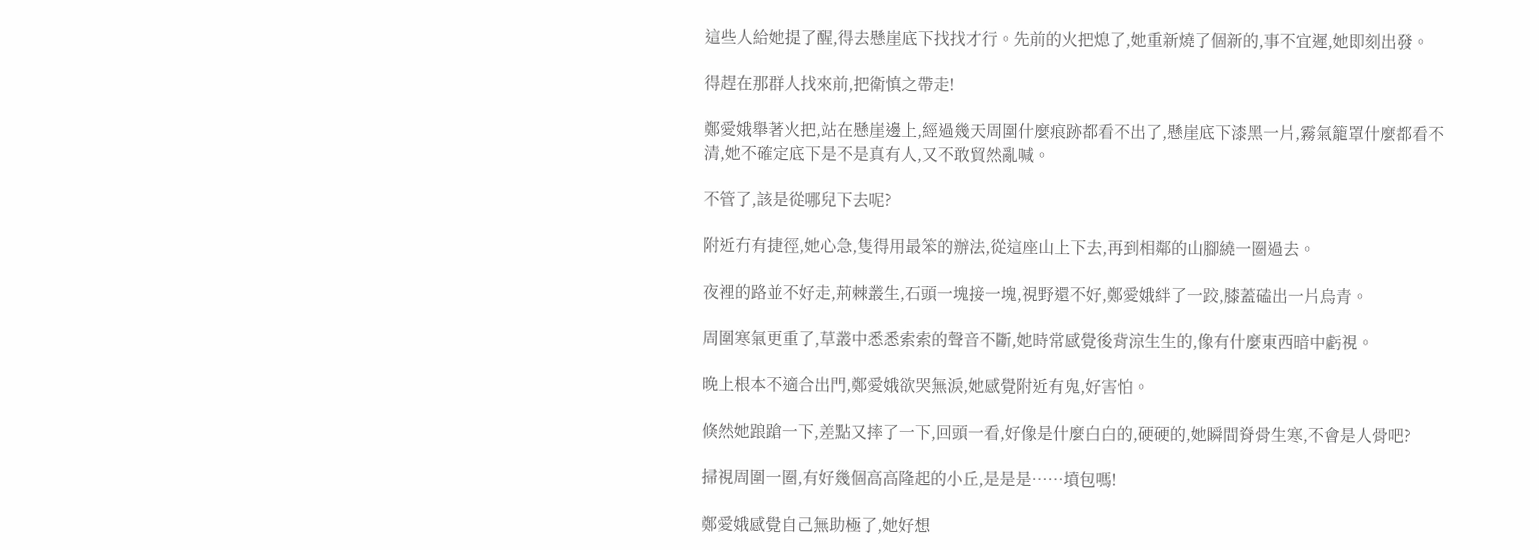這些人給她提了醒,得去懸崖底下找找才行。先前的火把熄了,她重新燒了個新的,事不宜遲,她即刻出發。

得趕在那群人找來前,把衛慎之帶走!

鄭愛娥舉著火把,站在懸崖邊上,經過幾天周圍什麼痕跡都看不出了,懸崖底下漆黑一片,霧氣籠罩什麼都看不清,她不確定底下是不是真有人,又不敢貿然亂喊。

不管了,該是從哪兒下去呢?

附近冇有捷徑,她心急,隻得用最笨的辦法,從這座山上下去,再到相鄰的山腳繞一圈過去。

夜裡的路並不好走,荊棘叢生,石頭一塊接一塊,視野還不好,鄭愛娥絆了一跤,膝蓋磕出一片烏青。

周圍寒氣更重了,草叢中悉悉索索的聲音不斷,她時常感覺後背涼生生的,像有什麼東西暗中虧視。

晚上根本不適合出門,鄭愛娥欲哭無淚,她感覺附近有鬼,好害怕。

倏然她踉蹌一下,差點又摔了一下,回頭一看,好像是什麼白白的,硬硬的,她瞬間脊骨生寒,不會是人骨吧?

掃視周圍一圈,有好幾個高高隆起的小丘,是是是……墳包嗎!

鄭愛娥感覺自己無助極了,她好想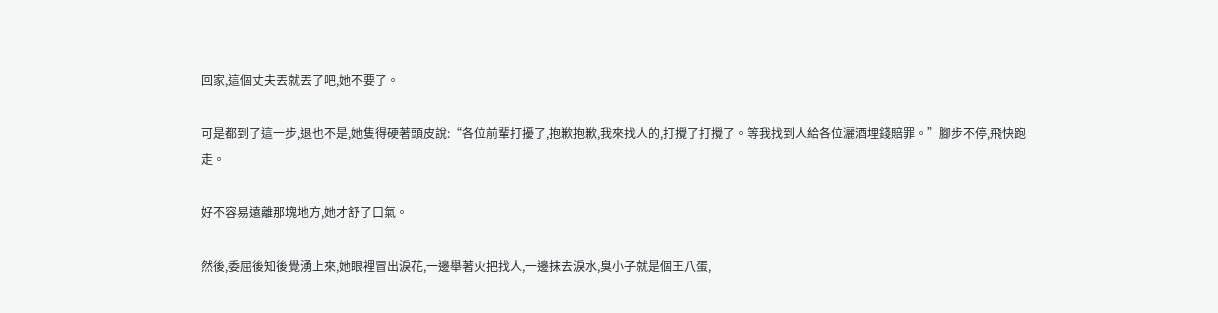回家,這個丈夫丟就丟了吧,她不要了。

可是都到了這一步,退也不是,她隻得硬著頭皮說:“各位前輩打擾了,抱歉抱歉,我來找人的,打攪了打攪了。等我找到人給各位灑酒埋錢賠罪。”腳步不停,飛快跑走。

好不容易遠離那塊地方,她才舒了口氣。

然後,委屈後知後覺湧上來,她眼裡冒出淚花,一邊舉著火把找人,一邊抹去淚水,臭小子就是個王八蛋,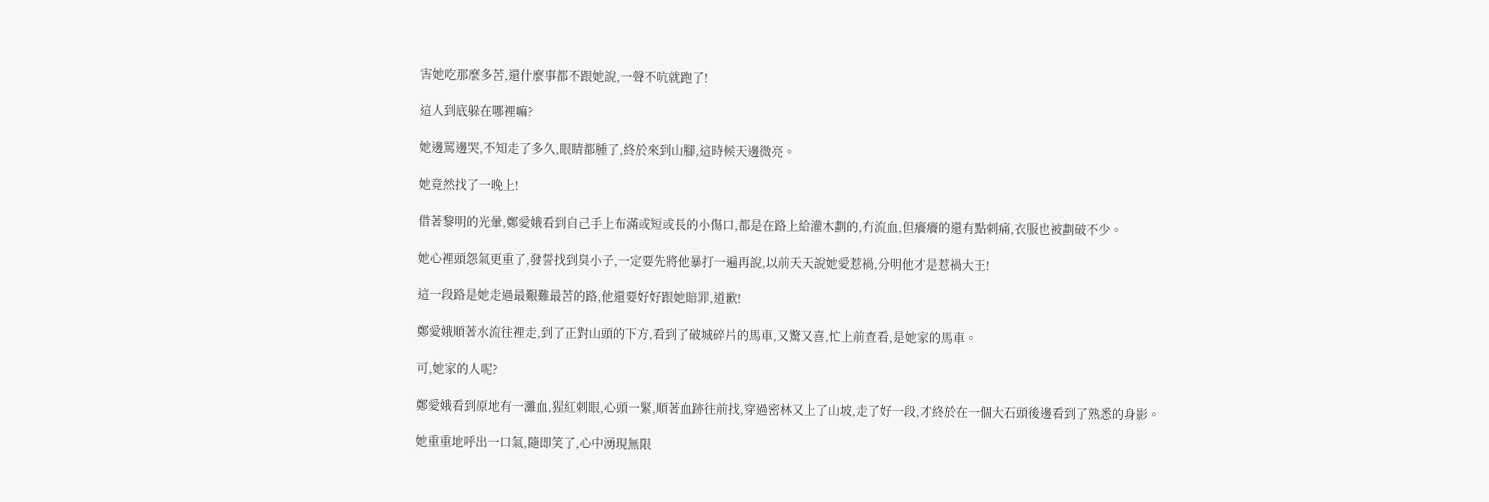害她吃那麼多苦,還什麼事都不跟她說,一聲不吭就跑了!

這人到底躲在哪裡嘛?

她邊罵邊哭,不知走了多久,眼睛都腫了,終於來到山腳,這時候天邊微亮。

她竟然找了一晚上!

借著黎明的光暈,鄭愛娥看到自己手上布滿或短或長的小傷口,都是在路上給灌木劃的,冇流血,但癢癢的還有點刺痛,衣服也被劃破不少。

她心裡頭怨氣更重了,發誓找到臭小子,一定要先將他暴打一遍再說,以前天天說她愛惹禍,分明他才是惹禍大王!

這一段路是她走過最艱難最苦的路,他還要好好跟她賠罪,道歉!

鄭愛娥順著水流往裡走,到了正對山頭的下方,看到了破城碎片的馬車,又驚又喜,忙上前查看,是她家的馬車。

可,她家的人呢?

鄭愛娥看到原地有一灘血,猩紅刺眼,心頭一緊,順著血跡往前找,穿過密林又上了山坡,走了好一段,才終於在一個大石頭後邊看到了熟悉的身影。

她重重地呼出一口氣,隨即笑了,心中湧現無限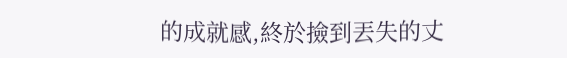的成就感,終於撿到丟失的丈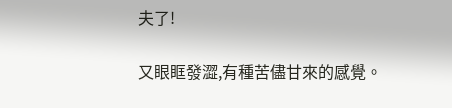夫了!

又眼眶發澀,有種苦儘甘來的感覺。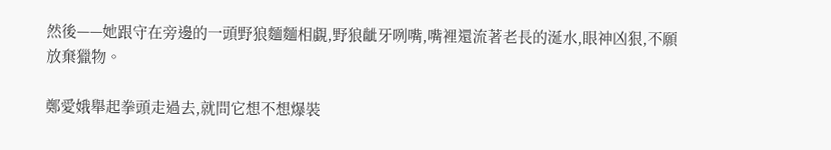然後——她跟守在旁邊的一頭野狼麵麵相覷,野狼齜牙咧嘴,嘴裡還流著老長的涎水,眼神凶狠,不願放棄獵物。

鄭愛娥舉起拳頭走過去,就問它想不想爆裝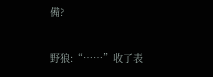備?

野狼:“……”收了表